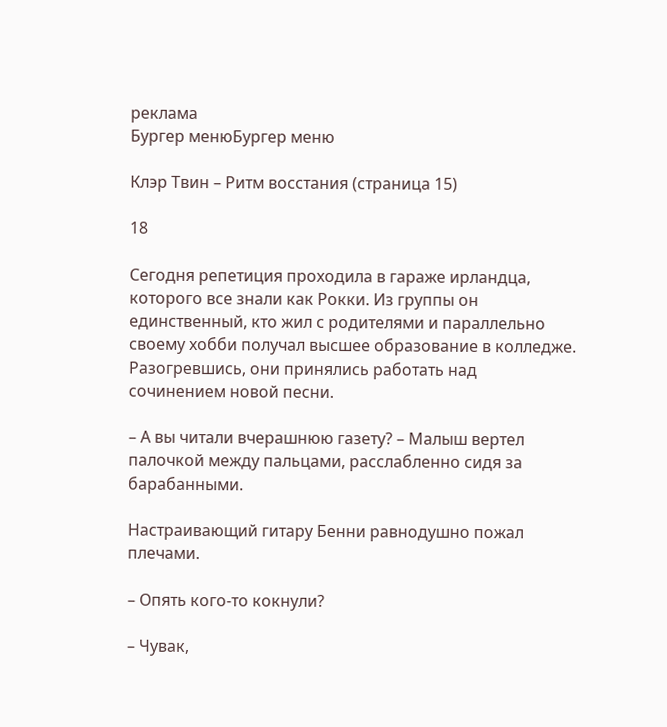реклама
Бургер менюБургер меню

Клэр Твин – Ритм восстания (страница 15)

18

Сегодня репетиция проходила в гараже ирландца, которого все знали как Рокки. Из группы он единственный, кто жил с родителями и параллельно своему хобби получал высшее образование в колледже. Разогревшись, они принялись работать над сочинением новой песни.

– А вы читали вчерашнюю газету? – Малыш вертел палочкой между пальцами, расслабленно сидя за барабанными.

Настраивающий гитару Бенни равнодушно пожал плечами.

– Опять кого-то кокнули?

– Чувак,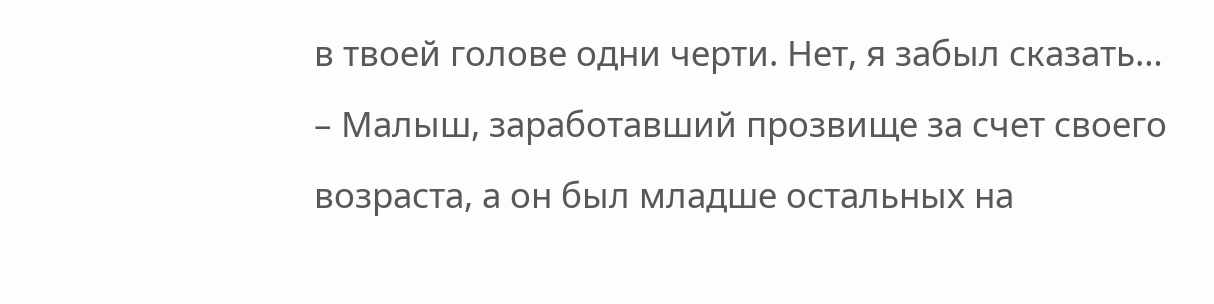в твоей голове одни черти. Нет, я забыл сказать… – Малыш, заработавший прозвище за счет своего возраста, а он был младше остальных на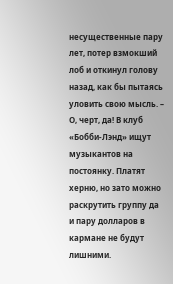несущественные пару лет, потер взмокший лоб и откинул голову назад, как бы пытаясь уловить свою мысль. – О, черт, да! В клуб «Бобби-Лэнд» ищут музыкантов на постоянку. Платят херню, но зато можно раскрутить группу да и пару долларов в кармане не будут лишними.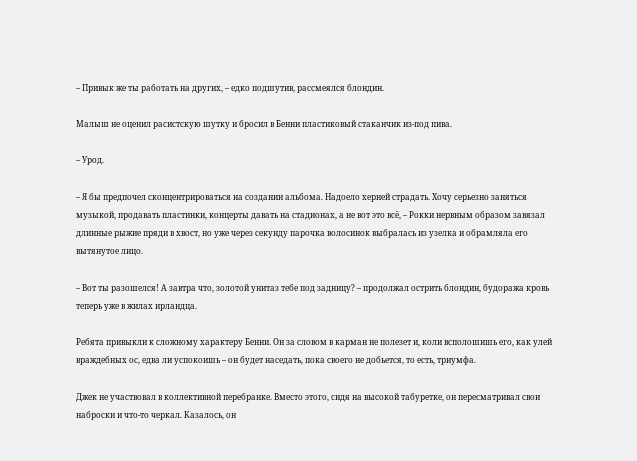– Привык же ты работать на других, – едко подшутив, рассмеялся блондин.

Малыш не оценил расистскую шутку и бросил в Бенни пластиковый стаканчик из-под пива.

– Урод.

– Я бы предпочел сконцентрироваться на создании альбома. Надоело херней страдать. Хочу серьезно заняться музыкой, продавать пластинки, концерты давать на стадионах, а не вот это всё, – Рокки нервным образом завязал длинные рыжие пряди в хвост, но уже через секунду парочка волосинок выбралась из узелка и обрамляла его вытянутое лицо.

– Вот ты разошелся! А завтра что, золотой унитаз тебе под задницу? – продолжал острить блондин, будоража кровь теперь уже в жилах ирландца.

Ребята привыкли к сложному характеру Бенни. Он за словом в карман не полезет и, коли всполошишь его, как улей враждебных ос, едва ли успокоишь – он будет наседать, пока своего не добьется, то есть, триумфа.

Джек не участвовал в коллективной перебранке. Вместо этого, сидя на высокой табуретке, он пересматривал свои наброски и что-то черкал. Казалось, он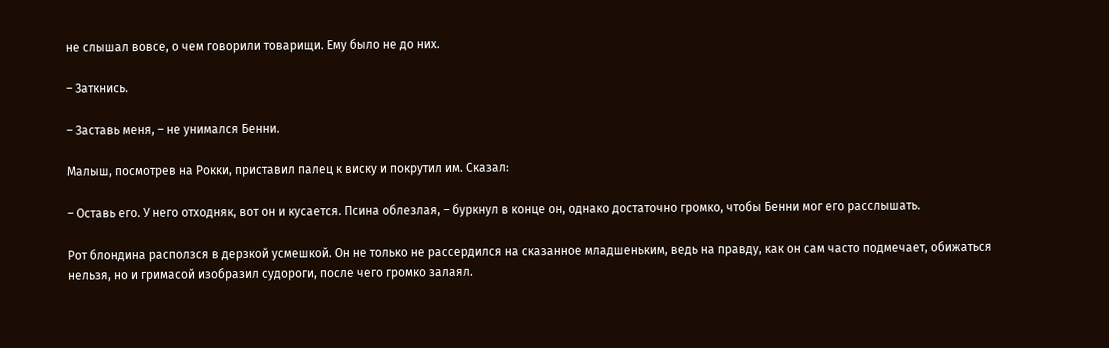не слышал вовсе, о чем говорили товарищи. Ему было не до них.

– Заткнись.

– Заставь меня, – не унимался Бенни.

Малыш, посмотрев на Рокки, приставил палец к виску и покрутил им. Сказал:

– Оставь его. У него отходняк, вот он и кусается. Псина облезлая, – буркнул в конце он, однако достаточно громко, чтобы Бенни мог его расслышать.

Рот блондина расползся в дерзкой усмешкой. Он не только не рассердился на сказанное младшеньким, ведь на правду, как он сам часто подмечает, обижаться нельзя, но и гримасой изобразил судороги, после чего громко залаял.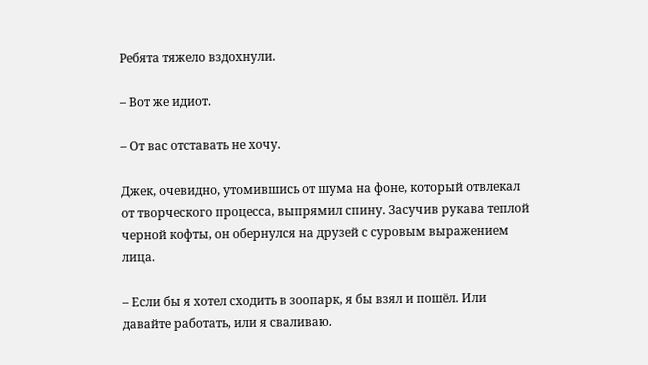Ребята тяжело вздохнули.

– Вот же идиот.

– От вас отставать не хочу.

Джек, очевидно, утомившись от шума на фоне, который отвлекал от творческого процесса, выпрямил спину. Засучив рукава теплой черной кофты, он обернулся на друзей с суровым выражением лица.

– Если бы я хотел сходить в зоопарк, я бы взял и пошёл. Или давайте работать, или я сваливаю.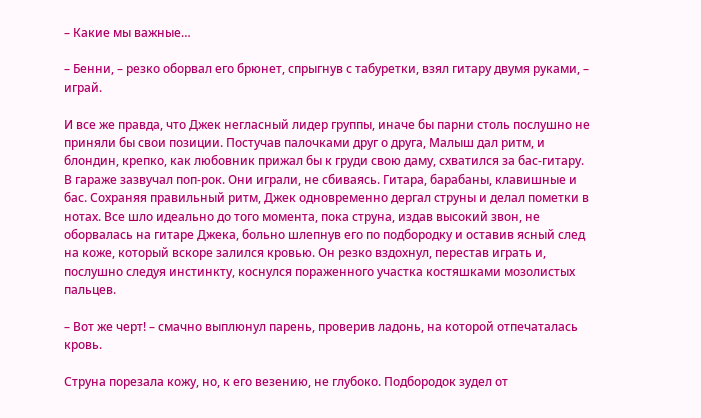– Какие мы важные…

– Бенни, – резко оборвал его брюнет, спрыгнув с табуретки, взял гитару двумя руками, – играй.

И все же правда, что Джек негласный лидер группы, иначе бы парни столь послушно не приняли бы свои позиции. Постучав палочками друг о друга, Малыш дал ритм, и блондин, крепко, как любовник прижал бы к груди свою даму, схватился за бас-гитару. В гараже зазвучал поп-рок. Они играли, не сбиваясь. Гитара, барабаны, клавишные и бас. Сохраняя правильный ритм, Джек одновременно дергал струны и делал пометки в нотах. Все шло идеально до того момента, пока струна, издав высокий звон, не оборвалась на гитаре Джека, больно шлепнув его по подбородку и оставив ясный след на коже, который вскоре залился кровью. Он резко вздохнул, перестав играть и, послушно следуя инстинкту, коснулся пораженного участка костяшками мозолистых пальцев.

– Вот же черт! – смачно выплюнул парень, проверив ладонь, на которой отпечаталась кровь.

Струна порезала кожу, но, к его везению, не глубоко. Подбородок зудел от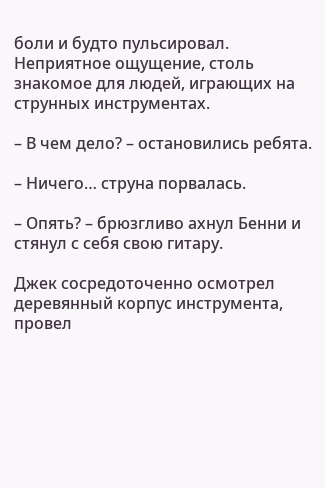боли и будто пульсировал. Неприятное ощущение, столь знакомое для людей, играющих на струнных инструментах.

– В чем дело? – остановились ребята.

– Ничего… струна порвалась.

– Опять? – брюзгливо ахнул Бенни и стянул с себя свою гитару.

Джек сосредоточенно осмотрел деревянный корпус инструмента, провел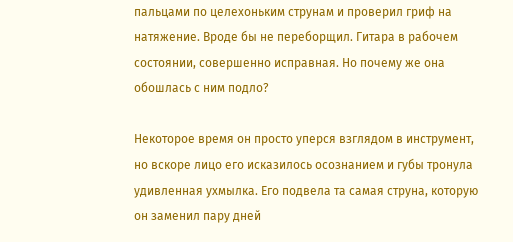пальцами по целехоньким струнам и проверил гриф на натяжение. Вроде бы не переборщил. Гитара в рабочем состоянии, совершенно исправная. Но почему же она обошлась с ним подло?

Некоторое время он просто уперся взглядом в инструмент, но вскоре лицо его исказилось осознанием и губы тронула удивленная ухмылка. Его подвела та самая струна, которую он заменил пару дней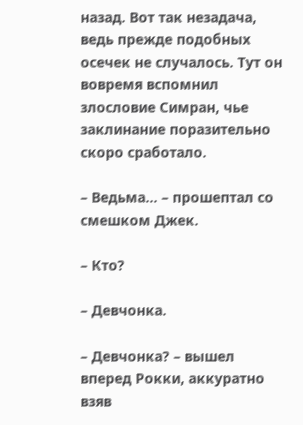назад. Вот так незадача, ведь прежде подобных осечек не случалось. Тут он вовремя вспомнил злословие Симран, чье заклинание поразительно скоро сработало.

– Ведьма… – прошептал со смешком Джек.

– Кто?

– Девчонка.

– Девчонка? – вышел вперед Рокки, аккуратно взяв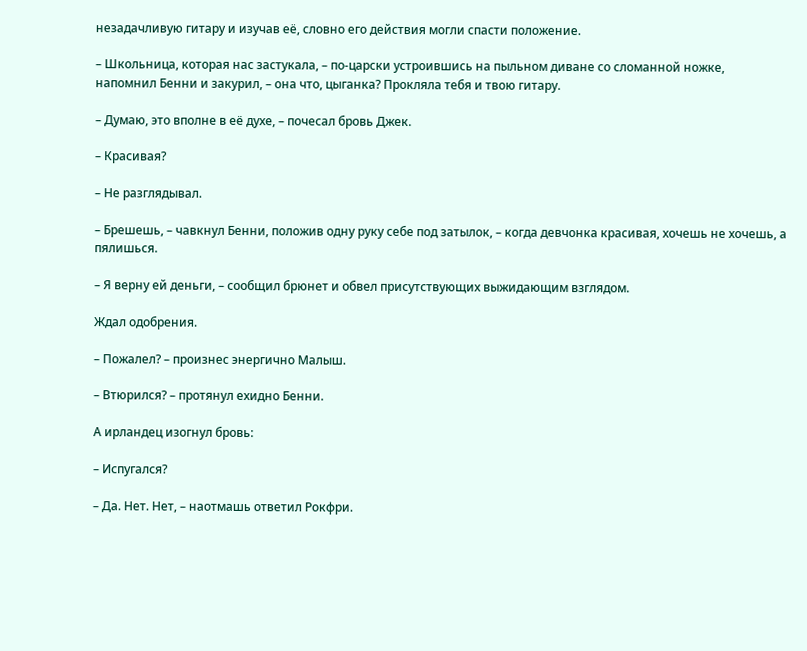незадачливую гитару и изучав её, словно его действия могли спасти положение.

– Школьница, которая нас застукала, – по-царски устроившись на пыльном диване со сломанной ножке, напомнил Бенни и закурил, – она что, цыганка? Прокляла тебя и твою гитару.

– Думаю, это вполне в её духе, – почесал бровь Джек.

– Красивая?

– Не разглядывал.

– Брешешь, – чавкнул Бенни, положив одну руку себе под затылок, – когда девчонка красивая, хочешь не хочешь, а пялишься.

– Я верну ей деньги, – сообщил брюнет и обвел присутствующих выжидающим взглядом.

Ждал одобрения.

– Пожалел? – произнес энергично Малыш.

– Втюрился? – протянул ехидно Бенни.

А ирландец изогнул бровь:

– Испугался?

– Да. Нет. Нет, – наотмашь ответил Рокфри.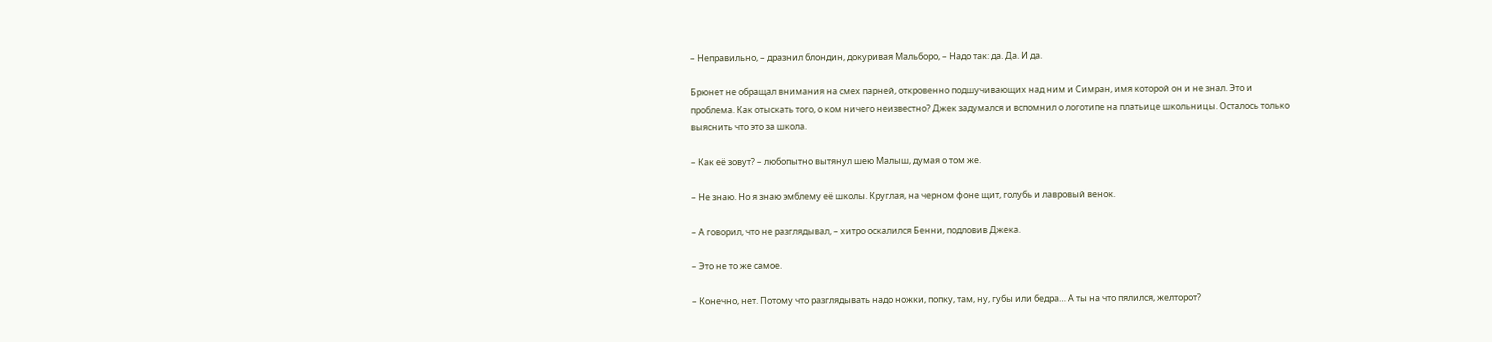– Неправильно, – дразнил блондин, докуривая Мальборо, – Надо так: да. Да. И да.

Брюнет не обращал внимания на смех парней, откровенно подшучивающих над ним и Симран, имя которой он и не знал. Это и проблема. Как отыскать того, о ком ничего неизвестно? Джек задумался и вспомнил о логотипе на платьице школьницы. Осталось только выяснить что это за школа.

– Как её зовут? – любопытно вытянул шею Малыш, думая о том же.

– Не знаю. Но я знаю эмблему её школы. Круглая, на черном фоне щит, голубь и лавровый венок.

– А говорил, что не разглядывал, – хитро оскалился Бенни, подловив Джека.

– Это не то же самое.

– Конечно, нет. Потому что разглядывать надо ножки, попку, там, ну, губы или бедра… А ты на что пялился, желторот?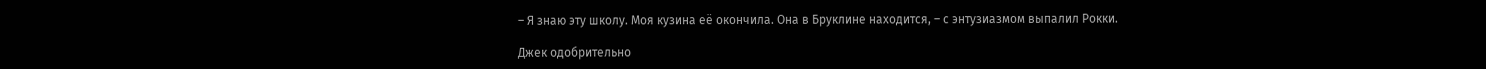– Я знаю эту школу. Моя кузина её окончила. Она в Бруклине находится, – с энтузиазмом выпалил Рокки.

Джек одобрительно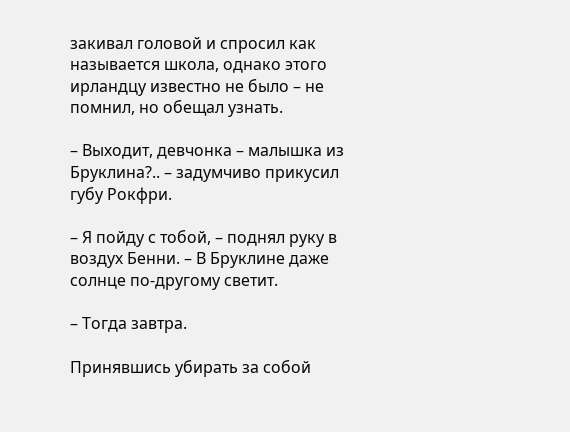закивал головой и спросил как называется школа, однако этого ирландцу известно не было – не помнил, но обещал узнать.

– Выходит, девчонка – малышка из Бруклина?.. – задумчиво прикусил губу Рокфри.

– Я пойду с тобой, – поднял руку в воздух Бенни. – В Бруклине даже солнце по-другому светит.

– Тогда завтра.

Принявшись убирать за собой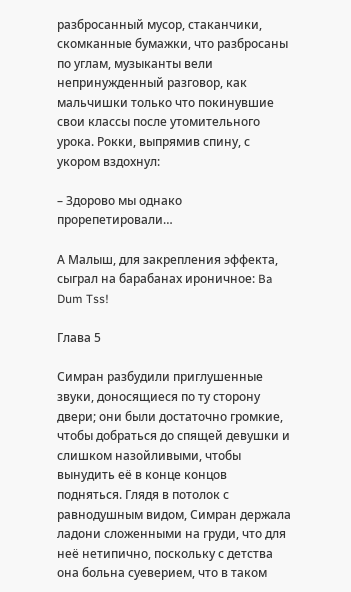разбросанный мусор, стаканчики, скомканные бумажки, что разбросаны по углам, музыканты вели непринужденный разговор, как мальчишки только что покинувшие свои классы после утомительного урока. Рокки, выпрямив спину, с укором вздохнул:

– Здорово мы однако прорепетировали…

А Малыш, для закрепления эффекта, сыграл на барабанах ироничное: Ba Dum Tss!

Глава 5

Симран разбудили приглушенные звуки, доносящиеся по ту сторону двери; они были достаточно громкие, чтобы добраться до спящей девушки и слишком назойливыми, чтобы вынудить её в конце концов подняться. Глядя в потолок с равнодушным видом, Симран держала ладони сложенными на груди, что для неё нетипично, поскольку с детства она больна суеверием, что в таком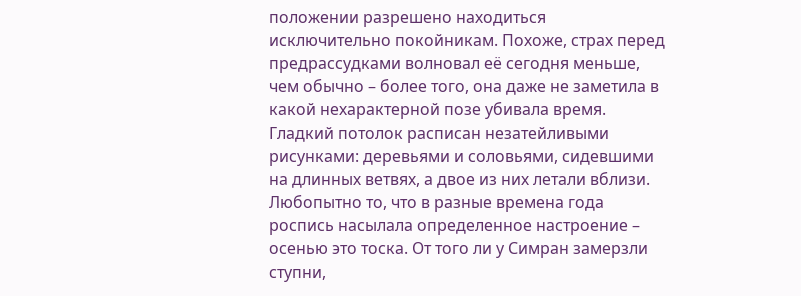положении разрешено находиться исключительно покойникам. Похоже, страх перед предрассудками волновал её сегодня меньше, чем обычно – более того, она даже не заметила в какой нехарактерной позе убивала время. Гладкий потолок расписан незатейливыми рисунками: деревьями и соловьями, сидевшими на длинных ветвях, а двое из них летали вблизи. Любопытно то, что в разные времена года роспись насылала определенное настроение – осенью это тоска. От того ли у Симран замерзли ступни,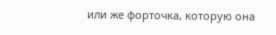или же форточка, которую она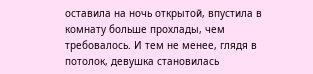оставила на ночь открытой, впустила в комнату больше прохлады, чем требовалось. И тем не менее, глядя в потолок, девушка становилась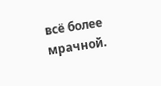всё более мрачной.